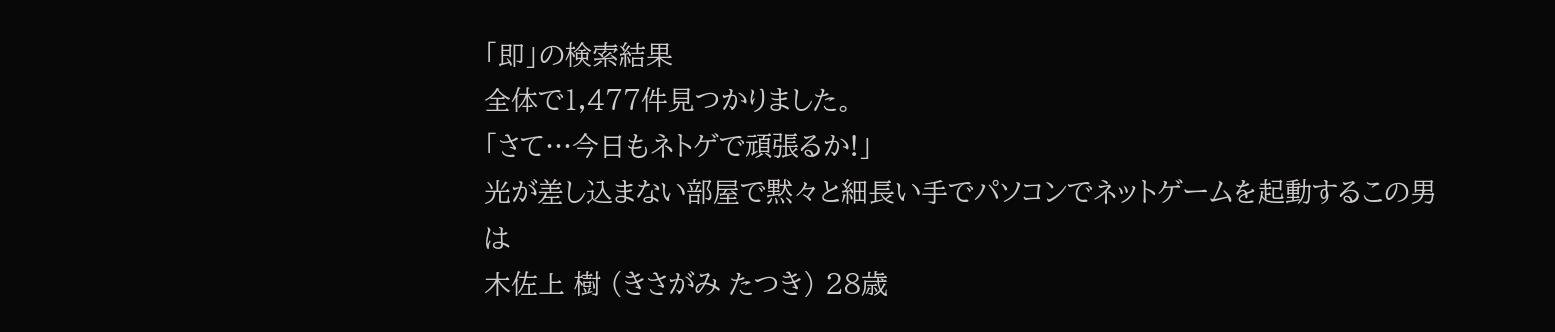「即」の検索結果
全体で1,477件見つかりました。
「さて…今日もネトゲで頑張るか!」
光が差し込まない部屋で黙々と細長い手でパソコンでネットゲームを起動するこの男は
木佐上 樹 (きさがみ たつき) 28歳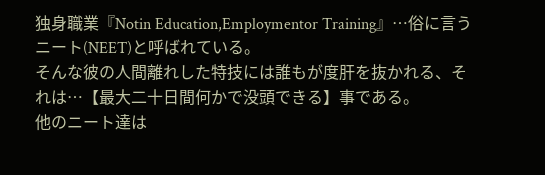独身職業『Notin Education,Employmentor Training』…俗に言うニート(NEET)と呼ばれている。
そんな彼の人間離れした特技には誰もが度肝を抜かれる、それは…【最大二十日間何かで没頭できる】事である。
他のニート達は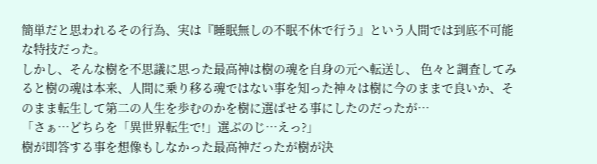簡単だと思われるその行為、実は『睡眠無しの不眠不休で行う』という人間では到底不可能な特技だった。
しかし、そんな樹を不思議に思った最高神は樹の魂を自身の元へ転送し、 色々と調査してみると樹の魂は本来、人間に乗り移る魂ではない事を知った神々は樹に今のままで良いか、そのまま転生して第二の人生を歩むのかを樹に選ばせる事にしたのだったが…
「さぁ…どちらを「異世界転生で!」選ぶのじ…えっ?」
樹が即答する事を想像もしなかった最高神だったが樹が決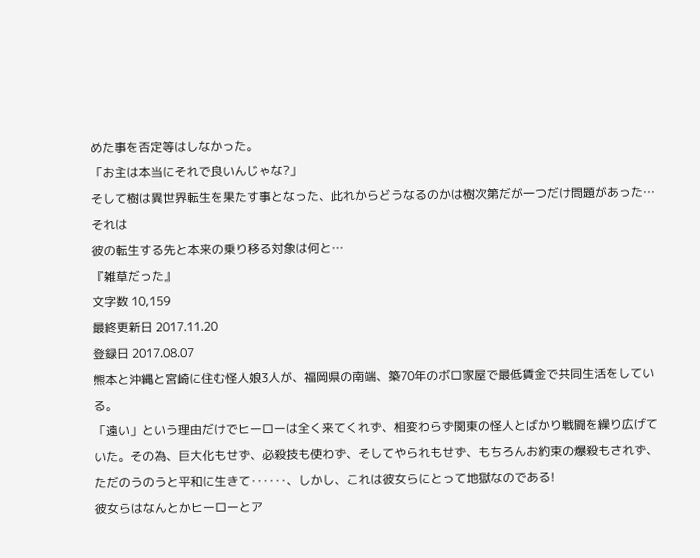めた事を否定等はしなかった。
「お主は本当にそれで良いんじゃな?」
そして樹は異世界転生を果たす事となった、此れからどうなるのかは樹次第だが一つだけ問題があった…それは
彼の転生する先と本来の乗り移る対象は何と…
『雑草だった』
文字数 10,159
最終更新日 2017.11.20
登録日 2017.08.07
熊本と沖縄と宮崎に住む怪人娘3人が、福岡県の南端、築70年のボロ家屋で最低賃金で共同生活をしている。
「遠い」という理由だけでヒーローは全く来てくれず、相変わらず関東の怪人とばかり戦闘を繰り広げていた。その為、巨大化もせず、必殺技も使わず、そしてやられもせず、もちろんお約束の爆殺もされず、ただのうのうと平和に生きて‥‥‥、しかし、これは彼女らにとって地獄なのである!
彼女らはなんとかヒーローとア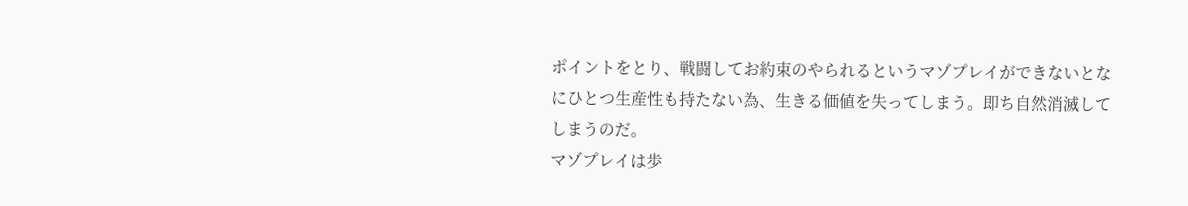ポイントをとり、戦闘してお約束のやられるというマゾプレイができないとなにひとつ生産性も持たない為、生きる価値を失ってしまう。即ち自然消滅してしまうのだ。
マゾプレイは歩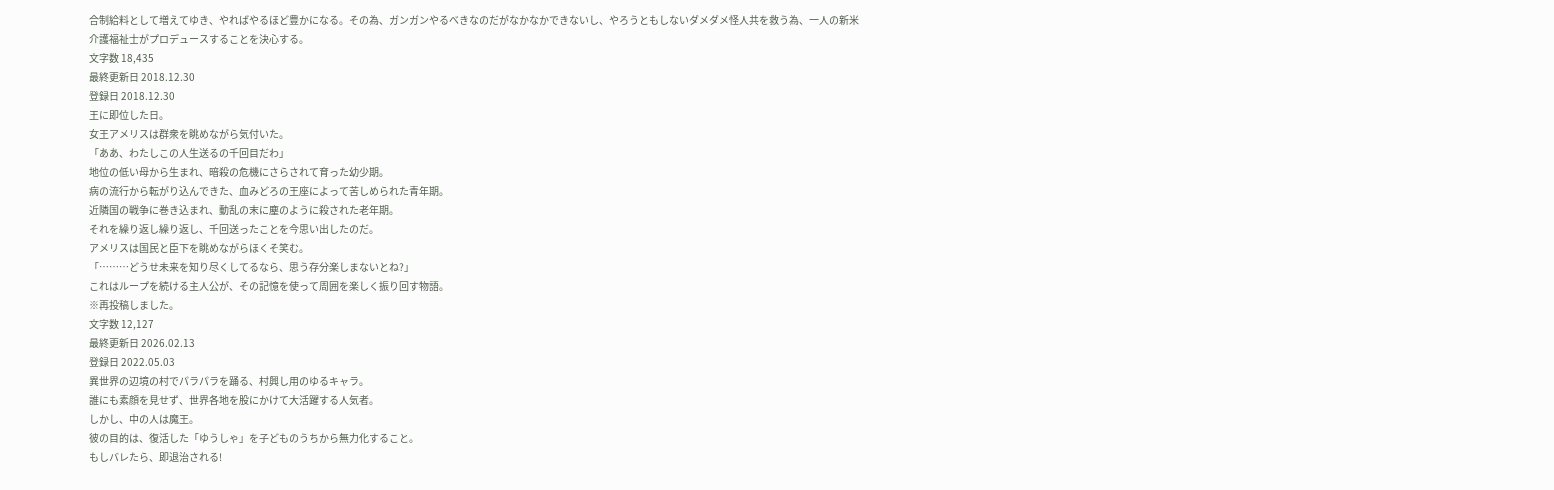合制給料として増えてゆき、やればやるほど豊かになる。その為、ガンガンやるべきなのだがなかなかできないし、やろうともしないダメダメ怪人共を救う為、一人の新米介護福祉士がプロデュースすることを決心する。
文字数 18,435
最終更新日 2018.12.30
登録日 2018.12.30
王に即位した日。
女王アメリスは群衆を眺めながら気付いた。
「ああ、わたしこの人生送るの千回目だわ」
地位の低い母から生まれ、暗殺の危機にさらされて育った幼少期。
病の流行から転がり込んできた、血みどろの王座によって苦しめられた青年期。
近隣国の戦争に巻き込まれ、動乱の末に塵のように殺された老年期。
それを繰り返し繰り返し、千回送ったことを今思い出したのだ。
アメリスは国民と臣下を眺めながらほくそ笑む。
「………どうせ未来を知り尽くしてるなら、思う存分楽しまないとね?」
これはループを続ける主人公が、その記憶を使って周囲を楽しく振り回す物語。
※再投稿しました。
文字数 12,127
最終更新日 2026.02.13
登録日 2022.05.03
異世界の辺境の村でパラパラを踊る、村興し用のゆるキャラ。
誰にも素顔を見せず、世界各地を股にかけて大活躍する人気者。
しかし、中の人は魔王。
彼の目的は、復活した「ゆうしゃ」を子どものうちから無力化すること。
もしバレたら、即退治される!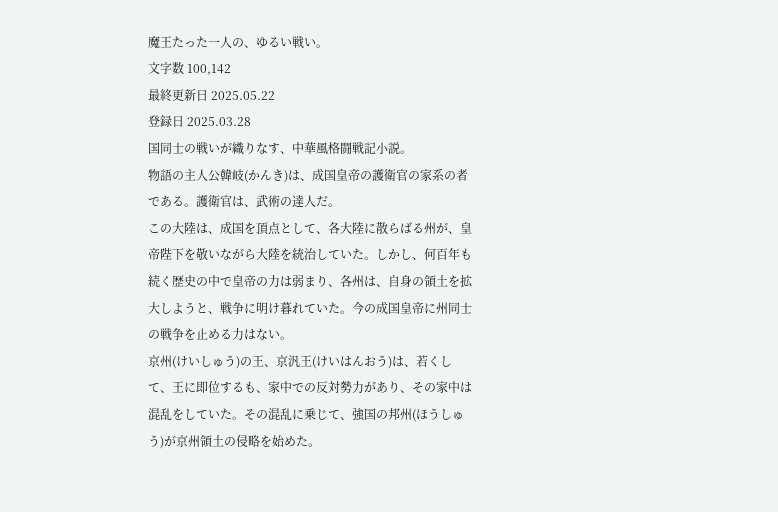魔王たった一人の、ゆるい戦い。
文字数 100,142
最終更新日 2025.05.22
登録日 2025.03.28
国同士の戦いが織りなす、中華風格闘戦記小説。
物語の主人公韓岐(かんき)は、成国皇帝の護衛官の家系の者である。護衛官は、武術の達人だ。
この大陸は、成国を頂点として、各大陸に散らばる州が、皇帝陛下を敬いながら大陸を統治していた。しかし、何百年も続く歴史の中で皇帝の力は弱まり、各州は、自身の領土を拡大しようと、戦争に明け暮れていた。今の成国皇帝に州同士の戦争を止める力はない。
京州(けいしゅう)の王、京汎王(けいはんおう)は、若くして、王に即位するも、家中での反対勢力があり、その家中は混乱をしていた。その混乱に乗じて、強国の邦州(ほうしゅう)が京州領土の侵略を始めた。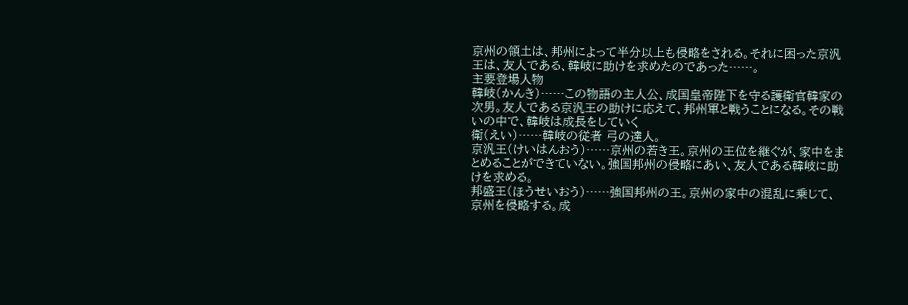京州の領土は、邦州によって半分以上も侵略をされる。それに困った京汎王は、友人である、韓岐に助けを求めたのであった……。
主要登場人物
韓岐(かんき)……この物語の主人公、成国皇帝陛下を守る護衛官韓家の次男。友人である京汎王の助けに応えて、邦州軍と戦うことになる。その戦いの中で、韓岐は成長をしていく
衛(えい)……韓岐の従者 弓の達人。
京汎王(けいはんおう)……京州の若き王。京州の王位を継ぐが、家中をまとめることができていない。強国邦州の侵略にあい、友人である韓岐に助けを求める。
邦盛王(ほうせいおう)……強国邦州の王。京州の家中の混乱に乗じて、京州を侵略する。成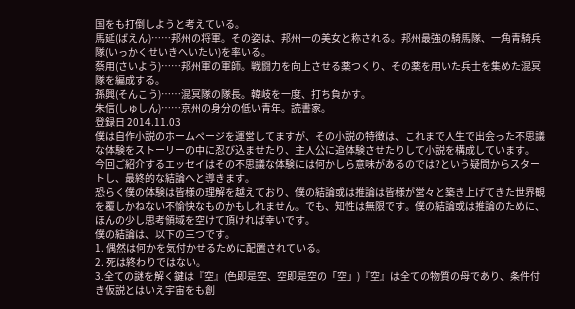国をも打倒しようと考えている。
馬延(ばえん)……邦州の将軍。その姿は、邦州一の美女と称される。邦州最強の騎馬隊、一角青騎兵隊(いっかくせいきへいたい)を率いる。
蔡用(さいよう)……邦州軍の軍師。戦闘力を向上させる薬つくり、その薬を用いた兵士を集めた混冥隊を編成する。
孫興(そんこう)……混冥隊の隊長。韓岐を一度、打ち負かす。
朱信(しゅしん)……京州の身分の低い青年。読書家。
登録日 2014.11.03
僕は自作小説のホームページを運営してますが、その小説の特徴は、これまで人生で出会った不思議な体験をストーリーの中に忍び込ませたり、主人公に追体験させたりして小説を構成しています。
今回ご紹介するエッセイはその不思議な体験には何かしら意味があるのでは?という疑問からスタートし、最終的な結論へと導きます。
恐らく僕の体験は皆様の理解を越えており、僕の結論或は推論は皆様が営々と築き上げてきた世界観を覆しかねない不愉快なものかもしれません。でも、知性は無限です。僕の結論或は推論のために、ほんの少し思考領域を空けて頂ければ幸いです。
僕の結論は、以下の三つです。
1. 偶然は何かを気付かせるために配置されている。
2. 死は終わりではない。
3.全ての謎を解く鍵は『空』(色即是空、空即是空の「空」)『空』は全ての物質の母であり、条件付き仮説とはいえ宇宙をも創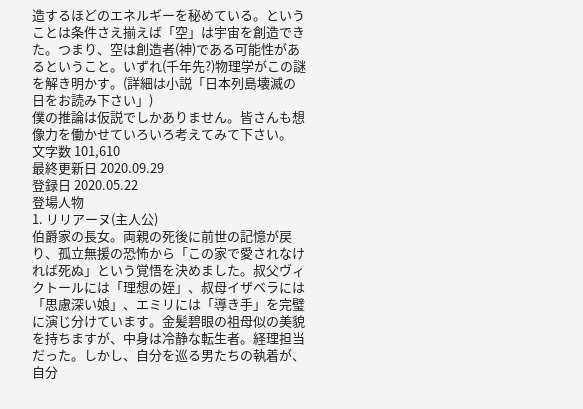造するほどのエネルギーを秘めている。ということは条件さえ揃えば「空」は宇宙を創造できた。つまり、空は創造者(神)である可能性があるということ。いずれ(千年先?)物理学がこの謎を解き明かす。(詳細は小説「日本列島壊滅の日をお読み下さい」)
僕の推論は仮説でしかありません。皆さんも想像力を働かせていろいろ考えてみて下さい。
文字数 101,610
最終更新日 2020.09.29
登録日 2020.05.22
登場人物
1. リリアーヌ(主人公)
伯爵家の長女。両親の死後に前世の記憶が戻り、孤立無援の恐怖から「この家で愛されなければ死ぬ」という覚悟を決めました。叔父ヴィクトールには「理想の姪」、叔母イザベラには「思慮深い娘」、エミリには「導き手」を完璧に演じ分けています。金髪碧眼の祖母似の美貌を持ちますが、中身は冷静な転生者。経理担当だった。しかし、自分を巡る男たちの執着が、自分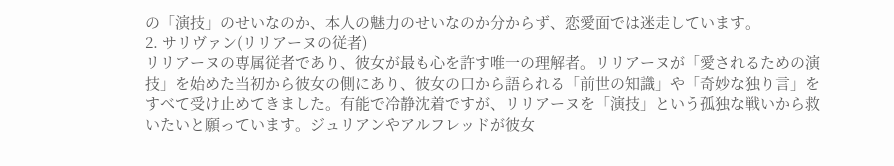の「演技」のせいなのか、本人の魅力のせいなのか分からず、恋愛面では迷走しています。
2. サリヴァン(リリアーヌの従者)
リリアーヌの専属従者であり、彼女が最も心を許す唯一の理解者。リリアーヌが「愛されるための演技」を始めた当初から彼女の側にあり、彼女の口から語られる「前世の知識」や「奇妙な独り言」をすべて受け止めてきました。有能で冷静沈着ですが、リリアーヌを「演技」という孤独な戦いから救いたいと願っています。ジュリアンやアルフレッドが彼女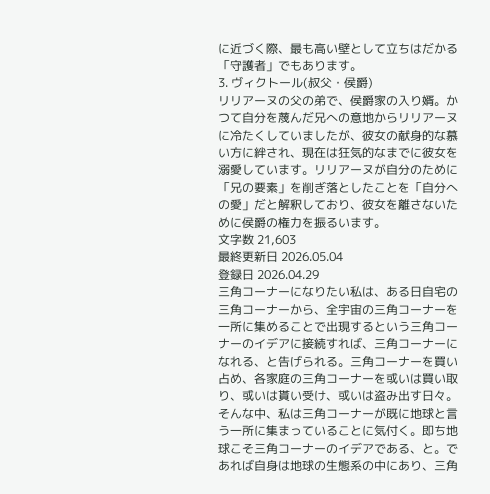に近づく際、最も高い壁として立ちはだかる「守護者」でもあります。
3. ヴィクトール(叔父・侯爵)
リリアーヌの父の弟で、侯爵家の入り婿。かつて自分を蔑んだ兄への意地からリリアーヌに冷たくしていましたが、彼女の献身的な慕い方に絆され、現在は狂気的なまでに彼女を溺愛しています。リリアーヌが自分のために「兄の要素」を削ぎ落としたことを「自分への愛」だと解釈しており、彼女を離さないために侯爵の権力を振るいます。
文字数 21,603
最終更新日 2026.05.04
登録日 2026.04.29
三角コーナーになりたい私は、ある日自宅の三角コーナーから、全宇宙の三角コーナーを一所に集めることで出現するという三角コーナーのイデアに接続すれば、三角コーナーになれる、と告げられる。三角コーナーを買い占め、各家庭の三角コーナーを或いは買い取り、或いは貰い受け、或いは盗み出す日々。そんな中、私は三角コーナーが既に地球と言う一所に集まっていることに気付く。即ち地球こそ三角コーナーのイデアである、と。であれば自身は地球の生態系の中にあり、三角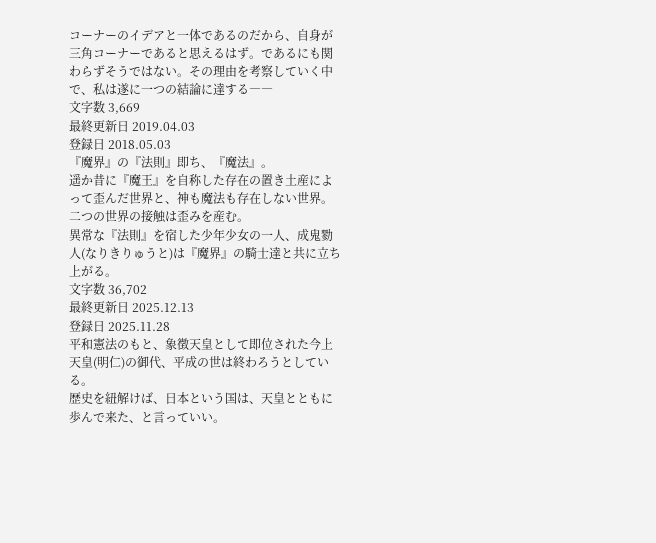コーナーのイデアと一体であるのだから、自身が三角コーナーであると思えるはず。であるにも関わらずそうではない。その理由を考察していく中で、私は遂に一つの結論に達する――
文字数 3,669
最終更新日 2019.04.03
登録日 2018.05.03
『魔界』の『法則』即ち、『魔法』。
遥か昔に『魔王』を自称した存在の置き土産によって歪んだ世界と、神も魔法も存在しない世界。二つの世界の接触は歪みを産む。
異常な『法則』を宿した少年少女の一人、成鬼勠人(なりきりゅうと)は『魔界』の騎士達と共に立ち上がる。
文字数 36,702
最終更新日 2025.12.13
登録日 2025.11.28
平和憲法のもと、象徴天皇として即位された今上天皇(明仁)の御代、平成の世は終わろうとしている。
歴史を紐解けば、日本という国は、天皇とともに歩んで来た、と言っていい。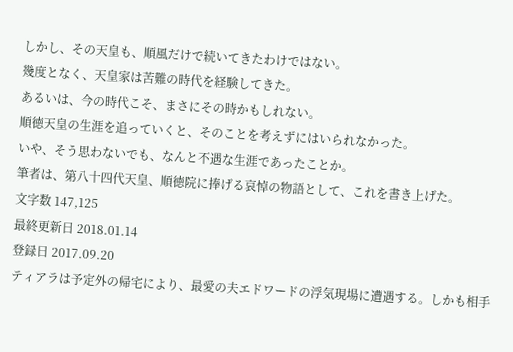しかし、その天皇も、順風だけで続いてきたわけではない。
幾度となく、天皇家は苦難の時代を経験してきた。
あるいは、今の時代こそ、まさにその時かもしれない。
順徳天皇の生涯を追っていくと、そのことを考えずにはいられなかった。
いや、そう思わないでも、なんと不遇な生涯であったことか。
筆者は、第八十四代天皇、順徳院に捧げる哀悼の物語として、これを書き上げた。
文字数 147,125
最終更新日 2018.01.14
登録日 2017.09.20
ティアラは予定外の帰宅により、最愛の夫エドワードの浮気現場に遭遇する。しかも相手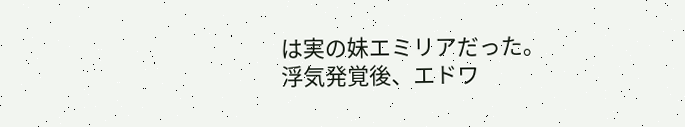は実の妹エミリアだった。
浮気発覚後、エドワ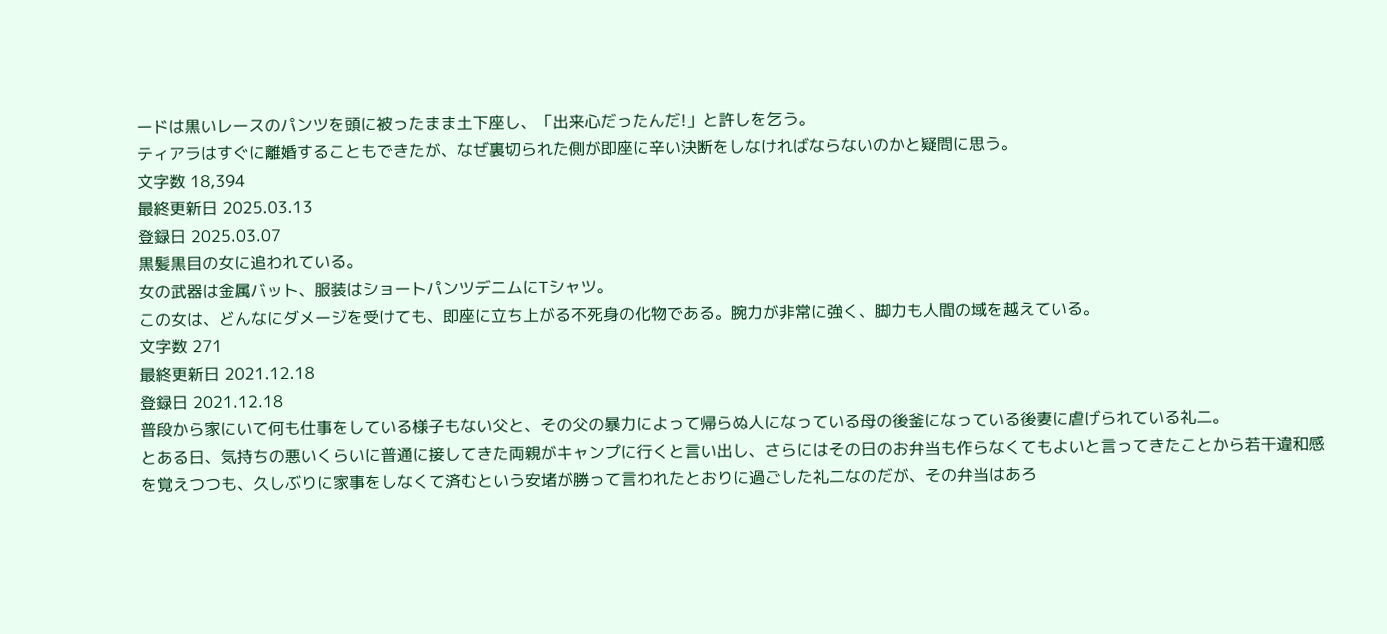ードは黒いレースのパンツを頭に被ったまま土下座し、「出来心だったんだ!」と許しを乞う。
ティアラはすぐに離婚することもできたが、なぜ裏切られた側が即座に辛い決断をしなければならないのかと疑問に思う。
文字数 18,394
最終更新日 2025.03.13
登録日 2025.03.07
黒髪黒目の女に追われている。
女の武器は金属バット、服装はショートパンツデニムにTシャツ。
この女は、どんなにダメージを受けても、即座に立ち上がる不死身の化物である。腕力が非常に強く、脚力も人間の域を越えている。
文字数 271
最終更新日 2021.12.18
登録日 2021.12.18
普段から家にいて何も仕事をしている様子もない父と、その父の暴力によって帰らぬ人になっている母の後釜になっている後妻に虐げられている礼二。
とある日、気持ちの悪いくらいに普通に接してきた両親がキャンプに行くと言い出し、さらにはその日のお弁当も作らなくてもよいと言ってきたことから若干違和感を覚えつつも、久しぶりに家事をしなくて済むという安堵が勝って言われたとおりに過ごした礼二なのだが、その弁当はあろ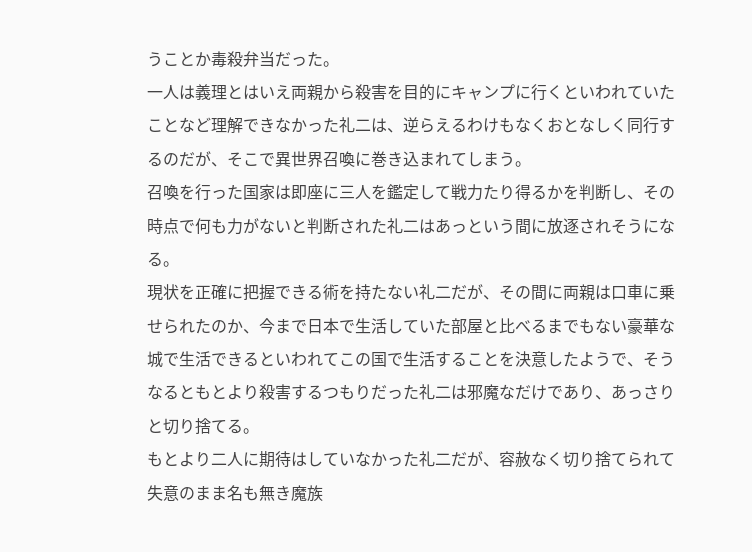うことか毒殺弁当だった。
一人は義理とはいえ両親から殺害を目的にキャンプに行くといわれていたことなど理解できなかった礼二は、逆らえるわけもなくおとなしく同行するのだが、そこで異世界召喚に巻き込まれてしまう。
召喚を行った国家は即座に三人を鑑定して戦力たり得るかを判断し、その時点で何も力がないと判断された礼二はあっという間に放逐されそうになる。
現状を正確に把握できる術を持たない礼二だが、その間に両親は口車に乗せられたのか、今まで日本で生活していた部屋と比べるまでもない豪華な城で生活できるといわれてこの国で生活することを決意したようで、そうなるともとより殺害するつもりだった礼二は邪魔なだけであり、あっさりと切り捨てる。
もとより二人に期待はしていなかった礼二だが、容赦なく切り捨てられて失意のまま名も無き魔族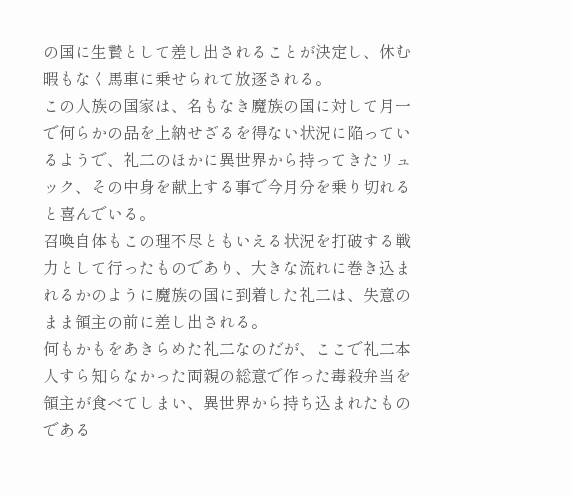の国に生贄として差し出されることが決定し、休む暇もなく馬車に乗せられて放逐される。
この人族の国家は、名もなき魔族の国に対して月一で何らかの品を上納せざるを得ない状況に陥っているようで、礼二のほかに異世界から持ってきたリュック、その中身を献上する事で今月分を乗り切れると喜んでいる。
召喚自体もこの理不尽ともいえる状況を打破する戦力として行ったものであり、大きな流れに巻き込まれるかのように魔族の国に到着した礼二は、失意のまま領主の前に差し出される。
何もかもをあきらめた礼二なのだが、ここで礼二本人すら知らなかった両親の総意で作った毒殺弁当を領主が食べてしまい、異世界から持ち込まれたものである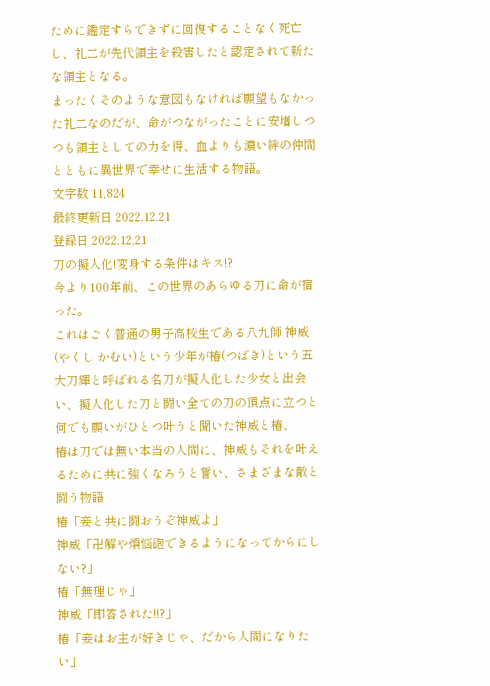ために鑑定すらできずに回復することなく死亡し、礼二が先代領主を殺害したと認定されて新たな領主となる。
まったくそのような意図もなければ願望もなかった礼二なのだが、命がつながったことに安堵しつつも領主としての力を得、血よりも濃い絆の仲間とともに異世界で幸せに生活する物語。
文字数 11,824
最終更新日 2022.12.21
登録日 2022.12.21
刀の擬人化!変身する条件はキス!?
今より100年前、この世界のあらゆる刀に命が宿った。
これはごく普通の男子高校生である八九師 神威(やくし かむい)という少年が椿(つばき)という五大刀輝と呼ばれる名刀が擬人化した少女と出会い、擬人化した刀と闘い全ての刀の頂点に立つと何でも願いがひとつ叶うと聞いた神威と椿、
椿は刀では無い本当の人間に、神威もそれを叶えるために共に強くなろうと誓い、さまざまな敵と闘う物語
椿「妾と共に闘おうぞ神威よ」
神威「卍解や煩悩砲できるようになってからにしない?」
椿「無理じゃ」
神威「即答された!!?」
椿「妾はお主が好きじゃ、だから人間になりたい」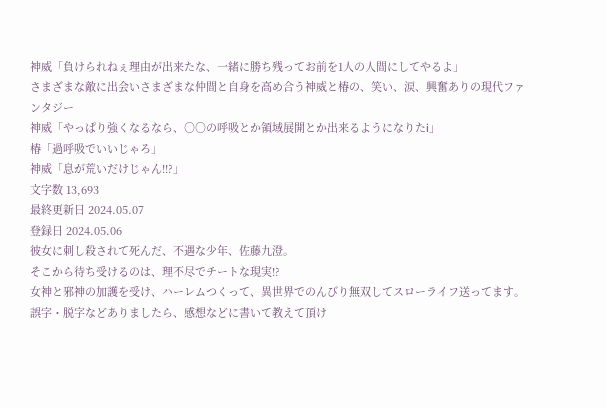神威「負けられねぇ理由が出来たな、一緒に勝ち残ってお前を1人の人間にしてやるよ」
さまざまな敵に出会いさまざまな仲間と自身を高め合う神威と椿の、笑い、涙、興奮ありの現代ファンタジー
神威「やっぱり強くなるなら、○○の呼吸とか領域展開とか出来るようになりたi」
椿「過呼吸でいいじゃろ」
神威「息が荒いだけじゃん!!?」
文字数 13,693
最終更新日 2024.05.07
登録日 2024.05.06
彼女に刺し殺されて死んだ、不遇な少年、佐藤九澄。
そこから待ち受けるのは、理不尽でチートな現実!?
女神と邪神の加護を受け、ハーレムつくって、異世界でのんびり無双してスローライフ送ってます。
誤字・脱字などありましたら、感想などに書いて教えて頂け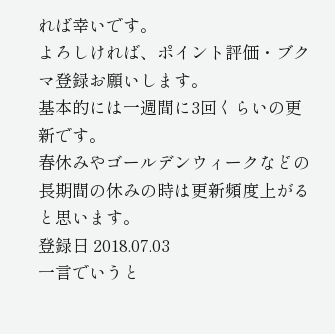れば幸いです。
よろしければ、ポイント評価・ブクマ登録お願いします。
基本的には一週間に3回くらいの更新です。
春休みやゴールデンウィークなどの長期間の休みの時は更新頻度上がると思います。
登録日 2018.07.03
一言でいうと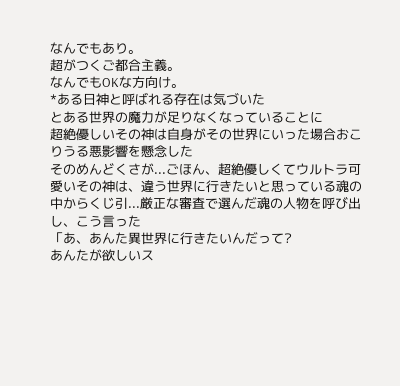なんでもあり。
超がつくご都合主義。
なんでもOKな方向け。
*ある日神と呼ばれる存在は気づいた
とある世界の魔力が足りなくなっていることに
超絶優しいその神は自身がその世界にいった場合おこりうる悪影響を懸念した
そのめんどくさが...ごほん、超絶優しくてウルトラ可愛いその神は、違う世界に行きたいと思っている魂の中からくじ引...厳正な審査で選んだ魂の人物を呼び出し、こう言った
「あ、あんた異世界に行きたいんだって?
あんたが欲しいス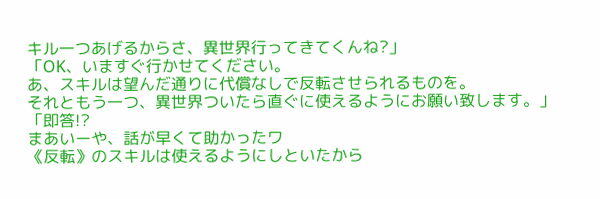キル一つあげるからさ、異世界行ってきてくんね?」
「OK、いますぐ行かせてください。
あ、スキルは望んだ通りに代償なしで反転させられるものを。
それともう一つ、異世界ついたら直ぐに使えるようにお願い致します。」
「即答!?
まあいーや、話が早くて助かったワ
《反転》のスキルは使えるようにしといたから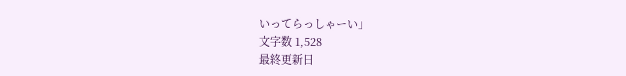いってらっしゃーい」
文字数 1,528
最終更新日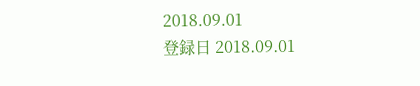2018.09.01
登録日 2018.09.01